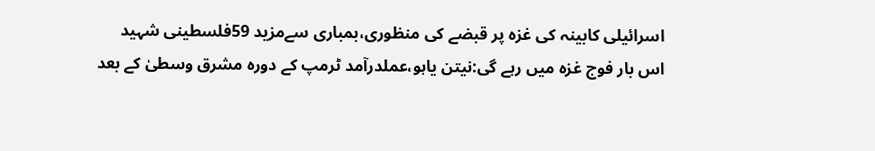اسرائیلی کابینہ کی غزہ پر قبضے کی منظوری،بمباری سےمزید 59فلسطینی شہید
اس بار فوج غزہ میں رہے گی:نیتن یاہو،عملدرآمد ٹرمپ کے دورہ مشرق وسطیٰ کے بعد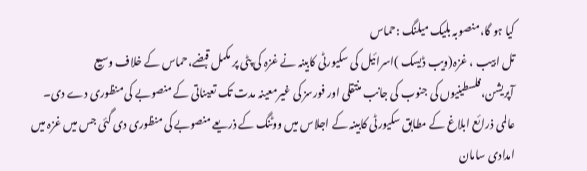کیا ہو گا،منصوبہ بلیک میلنگ :حماس
تل ابیب ، غزہ(ویب ڈیسک )اسرائیل کی سکیورٹی کابینہ نے غزہ کی پٹی پر مکمل قبضے،حماس کے خلاف وسیع آپریشن،فلسطینیوں کی جنوب کی جانب منتقلی اور فورسز کی غیرمعینہ مدت تک تعیناتی کے منصوبے کی منظوری دے دی۔
عالمی ذرائع ابلاغ کے مطابق سکیورٹی کابینہ کے اجلاس میں ووٹنگ کے ذریعے منصوبے کی منظوری دی گئی جس میں غزہ میں امدادی سامان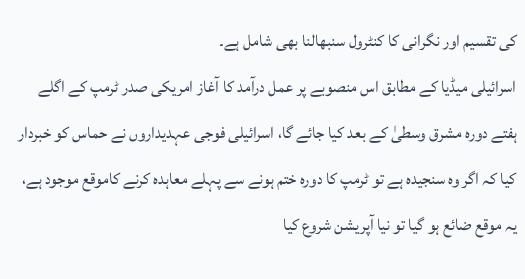کی تقسیم اور نگرانی کا کنٹرول سنبھالنا بھی شامل ہے۔
اسرائیلی میڈیا کے مطابق اس منصوبے پر عمل درآمد کا آغاز امریکی صدر ٹرمپ کے اگلے ہفتے دورہ مشرق وسطیٰ کے بعد کیا جائے گا، اسرائیلی فوجی عہدیداروں نے حماس کو خبردار کیا کہ اگر وہ سنجیدہ ہے تو ٹرمپ کا دورہ ختم ہونے سے پہلے معاہدہ کرنے کاموقع موجود ہے، یہ موقع ضائع ہو گیا تو نیا آپریشن شروع کیا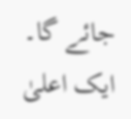جائے گا۔
ایک اعلیٰ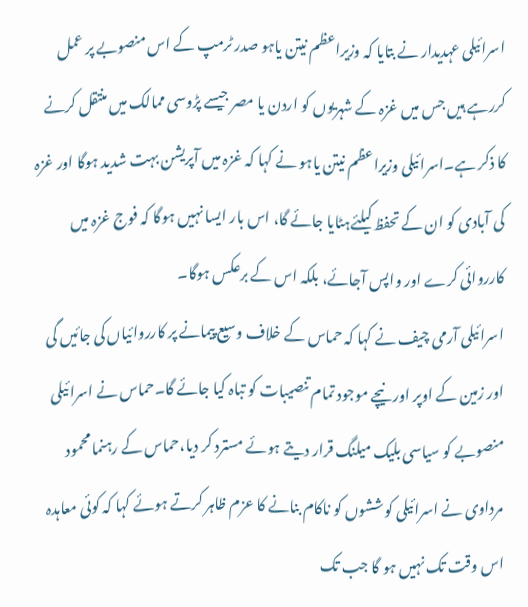اسرائیلی عہدیدار نے بتایا کہ وزیراعظم نیتن یاہو صدر ٹرمپ کے اس منصوبے پر عمل کررہے ہیں جس میں غزہ کے شہریوں کو اردن یا مصر جیسے پڑوسی ممالک میں منتقل کرنے کا ذکر ہے۔اسرائیلی وزیراعظم نیتن یاہو نے کہا کہ غزہ میں آپریشن بہت شدید ہوگا اور غزہ کی آبادی کو ان کے تحفظ کیلئےہٹایا جائے گا، اس بار ایسا نہیں ہوگا کہ فوج غزہ میں کارروائی کرے اور واپس آجائے، بلکہ اس کے برعکس ہوگا۔
اسرائیلی آرمی چیف نے کہا کہ حماس کے خلاف وسیع پیمانے پر کارروائیاں کی جائیں گی اور زمین کے اوپر اور نیچے موجود تمام تنصیبات کو تباہ کیا جائے گا۔حماس نے اسرائیلی منصوبے کو سیاسی بلیک میلنگ قرار دیتے ہوئے مسترد کر دیا،حماس کے رہنما محمود مرداوی نے اسرائیلی کوششوں کو ناکام بنانے کا عزم ظاہر کرتے ہوئے کہا کہ کوئی معاہدہ اس وقت تک نہیں ہو گا جب تک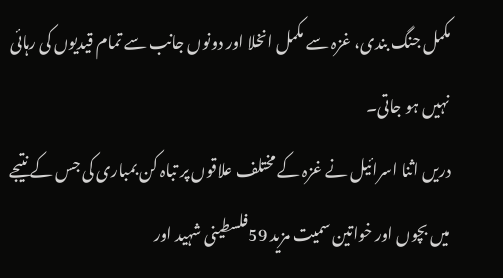مکمل جنگ بندی، غزہ سے مکمل انخلا اور دونوں جانب سے تمام قیدیوں کی رہائی نہیں ہو جاتی۔
دریں اثنا اسرائیل نے غزہ کے مختلف علاقوں پر تباہ کن بمباری کی جس کے نتیجے میں بچوں اور خواتین سمیت مزید 59فلسطینی شہید اور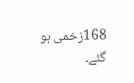168زخمی ہو گئے۔